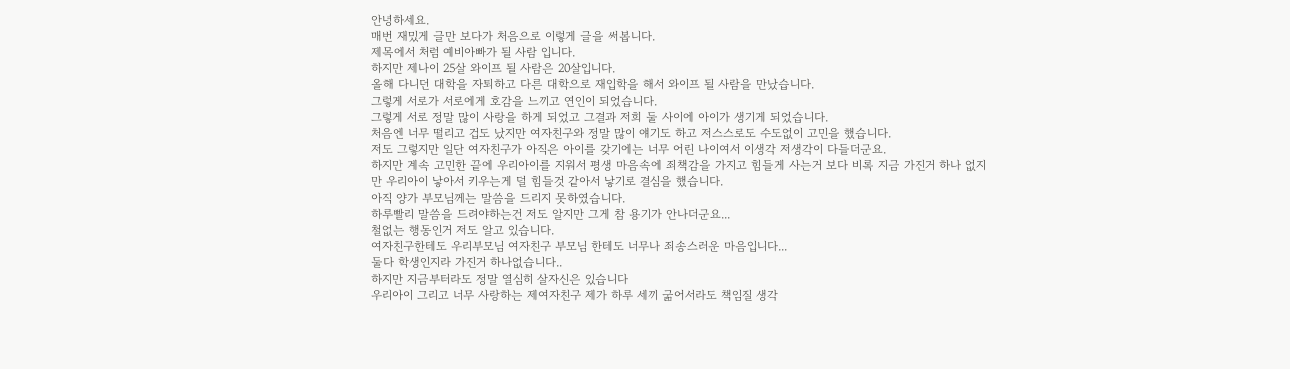안녕하세요.
매번 재밌게 글만 보다가 처음으로 이렇게 글을 써봅니다.
제목에서 처럼 예비아빠가 될 사람 입니다.
하지만 제나이 25살 와이프 될 사람은 20살입니다.
올해 다니던 대학을 자퇴하고 다른 대학으로 재입학을 해서 와이프 될 사람을 만났습니다.
그렇게 서로가 서로에게 호감을 느끼고 연인이 되었습니다.
그렇게 서로 정말 많이 사랑을 하게 되었고 그결과 저희 둘 사이에 아이가 생기게 되었습니다.
처음엔 너무 떨리고 겁도 났지만 여자친구와 정말 많이 얘기도 하고 저스스로도 수도없이 고민을 했습니다.
저도 그렇지만 일단 여자친구가 아직은 아이를 갖기에는 너무 어린 나이여서 이생각 저생각이 다들더군요.
하지만 계속 고민한 끝에 우리아이를 지워서 평생 마음속에 죄책감을 가지고 힘들게 사는거 보다 비록 지금 가진거 하나 없지만 우리아이 낳아서 키우는게 덜 힘들것 같아서 낳기로 결심을 했습니다.
아직 양가 부모님께는 말씀을 드리지 못하였습니다.
하루빨리 말씀을 드려야하는건 저도 알지만 그게 참 용기가 안나더군요...
철없는 행동인거 저도 알고 있습니다.
여자친구한테도 우리부모님 여자친구 부모님 한테도 너무나 죄송스러운 마음입니다...
둘다 학생인지라 가진거 하나없습니다..
하지만 지금부터라도 정말 열심히 살자신은 있습니다
우리아이 그리고 너무 사랑하는 제여자친구 제가 하루 세끼 굶어서라도 책임질 생각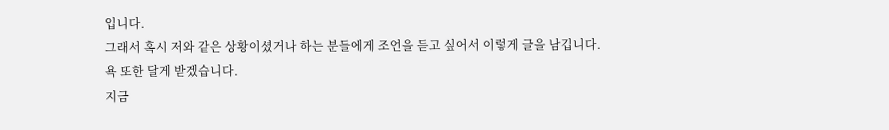입니다.
그래서 혹시 저와 같은 상황이셨거나 하는 분들에게 조언을 듣고 싶어서 이렇게 글을 남깁니다.
욕 또한 달게 받겠습니다.
지금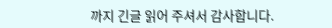까지 긴글 읽어 주셔서 감사합니다.